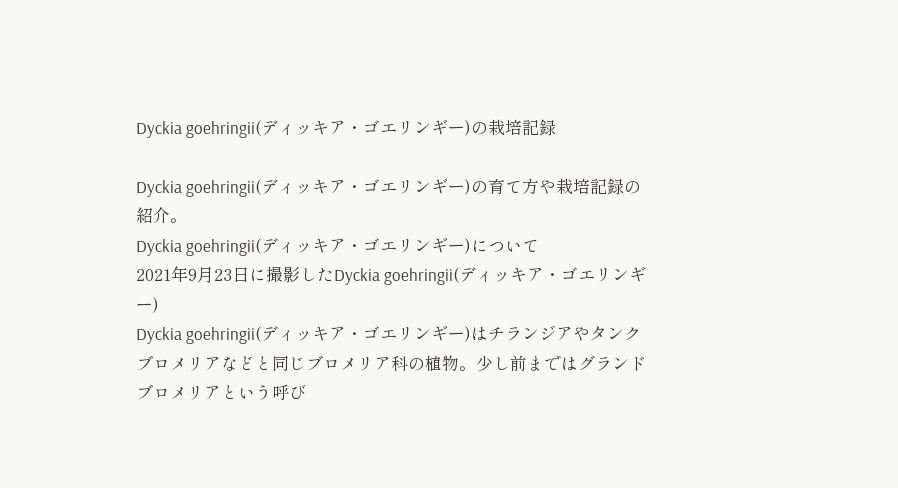Dyckia goehringii(ディッキア・ゴエリンギー)の栽培記録

Dyckia goehringii(ディッキア・ゴエリンギー)の育て方や栽培記録の紹介。
Dyckia goehringii(ディッキア・ゴエリンギー)について
2021年9月23日に撮影したDyckia goehringii(ディッキア・ゴエリンギー)
Dyckia goehringii(ディッキア・ゴエリンギー)はチランジアやタンクブロメリアなどと同じブロメリア科の植物。少し前まではグランドブロメリアという呼び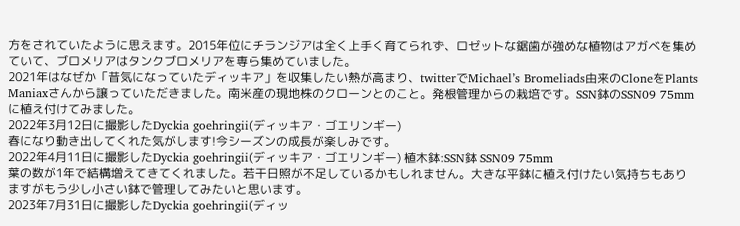方をされていたように思えます。2015年位にチランジアは全く上手く育てられず、ロゼットな鋸歯が強めな植物はアガベを集めていて、ブロメリアはタンクブロメリアを専ら集めていました。
2021年はなぜか「昔気になっていたディッキア」を収集したい熱が高まり、twitterでMichael’s Bromeliads由来のCloneをPlants Maniaxさんから譲っていただきました。南米産の現地株のクローンとのこと。発根管理からの栽培です。SSN鉢のSSN09 75mmに植え付けてみました。
2022年3月12日に撮影したDyckia goehringii(ディッキア・ゴエリンギー)
春になり動き出してくれた気がします!今シーズンの成長が楽しみです。
2022年4月11日に撮影したDyckia goehringii(ディッキア・ゴエリンギー) 植木鉢:SSN鉢 SSN09 75mm
葉の数が1年で結構増えてきてくれました。若干日照が不足しているかもしれません。大きな平鉢に植え付けたい気持ちもありますがもう少し小さい鉢で管理してみたいと思います。
2023年7月31日に撮影したDyckia goehringii(ディッ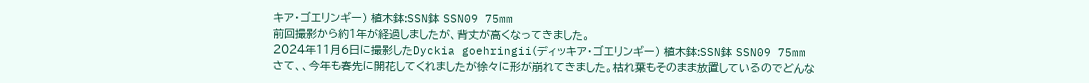キア・ゴエリンギー) 植木鉢:SSN鉢 SSN09 75mm
前回撮影から約1年が経過しましたが、背丈が高くなってきました。
2024年11月6日に撮影したDyckia goehringii(ディッキア・ゴエリンギー) 植木鉢:SSN鉢 SSN09 75mm
さて、、今年も春先に開花してくれましたが徐々に形が崩れてきました。枯れ葉もそのまま放置しているのでどんな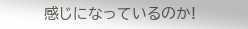感じになっているのか!